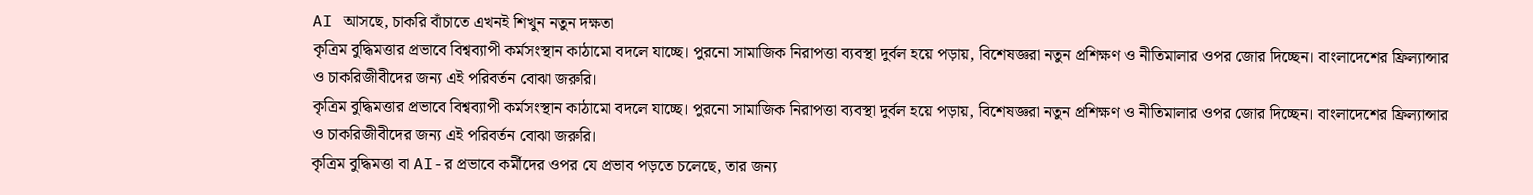AI আসছে, চাকরি বাঁচাতে এখনই শিখুন নতুন দক্ষতা
কৃত্রিম বুদ্ধিমত্তার প্রভাবে বিশ্বব্যাপী কর্মসংস্থান কাঠামো বদলে যাচ্ছে। পুরনো সামাজিক নিরাপত্তা ব্যবস্থা দুর্বল হয়ে পড়ায়, বিশেষজ্ঞরা নতুন প্রশিক্ষণ ও নীতিমালার ওপর জোর দিচ্ছেন। বাংলাদেশের ফ্রিল্যান্সার ও চাকরিজীবীদের জন্য এই পরিবর্তন বোঝা জরুরি।
কৃত্রিম বুদ্ধিমত্তার প্রভাবে বিশ্বব্যাপী কর্মসংস্থান কাঠামো বদলে যাচ্ছে। পুরনো সামাজিক নিরাপত্তা ব্যবস্থা দুর্বল হয়ে পড়ায়, বিশেষজ্ঞরা নতুন প্রশিক্ষণ ও নীতিমালার ওপর জোর দিচ্ছেন। বাংলাদেশের ফ্রিল্যান্সার ও চাকরিজীবীদের জন্য এই পরিবর্তন বোঝা জরুরি।
কৃত্রিম বুদ্ধিমত্তা বা AI-র প্রভাবে কর্মীদের ওপর যে প্রভাব পড়তে চলেছে, তার জন্য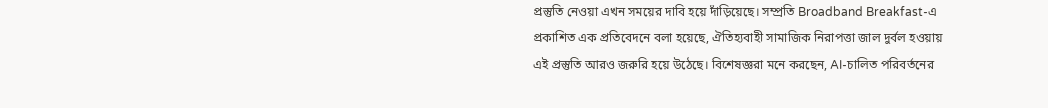প্রস্তুতি নেওয়া এখন সময়ের দাবি হয়ে দাঁড়িয়েছে। সম্প্রতি Broadband Breakfast-এ প্রকাশিত এক প্রতিবেদনে বলা হয়েছে, ঐতিহ্যবাহী সামাজিক নিরাপত্তা জাল দুর্বল হওয়ায় এই প্রস্তুতি আরও জরুরি হয়ে উঠেছে। বিশেষজ্ঞরা মনে করছেন, AI-চালিত পরিবর্তনের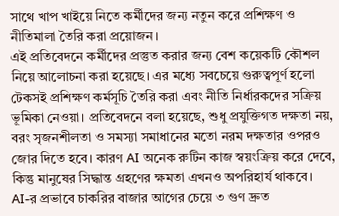সাথে খাপ খাইয়ে নিতে কর্মীদের জন্য নতুন করে প্রশিক্ষণ ও নীতিমালা তৈরি করা প্রয়োজন।
এই প্রতিবেদনে কর্মীদের প্রস্তুত করার জন্য বেশ কয়েকটি কৌশল নিয়ে আলোচনা করা হয়েছে। এর মধ্যে সবচেয়ে গুরুত্বপূর্ণ হলো টেকসই প্রশিক্ষণ কর্মসূচি তৈরি করা এবং নীতি নির্ধারকদের সক্রিয় ভূমিকা নেওয়া। প্রতিবেদনে বলা হয়েছে, শুধু প্রযুক্তিগত দক্ষতা নয়, বরং সৃজনশীলতা ও সমস্যা সমাধানের মতো নরম দক্ষতার ওপরও জোর দিতে হবে। কারণ AI অনেক রুটিন কাজ স্বয়ংক্রিয় করে দেবে, কিন্তু মানুষের সিদ্ধান্ত গ্রহণের ক্ষমতা এখনও অপরিহার্য থাকবে।
AI-র প্রভাবে চাকরির বাজার আগের চেয়ে ৩ গুণ দ্রুত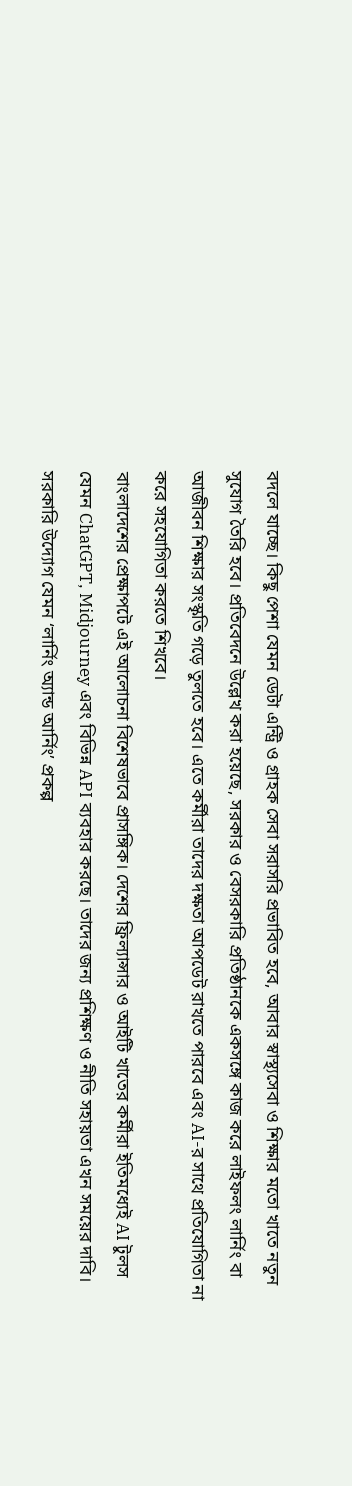বদলে যাচ্ছে। কিছু পেশা যেমন ডেটা এন্ট্রি ও গ্রাহক সেবা সরাসরি প্রভাবিত হবে, আবার স্বাস্থ্যসেবা ও শিক্ষার মতো খাতে নতুন সুযোগ তৈরি হবে। প্রতিবেদনে উল্লেখ করা হয়েছে, সরকার ও বেসরকারি প্রতিষ্ঠানকে একসঙ্গে কাজ করে লাইফলং লার্নিং বা আজীবন শিক্ষার সংস্কৃতি গড়ে তুলতে হবে। এতে কর্মীরা তাদের দক্ষতা আপডেট রাখতে পারবে এবং AI-র সাথে প্রতিযোগিতা না করে সহযোগিতা করতে শিখবে।
বাংলাদেশের প্রেক্ষাপটে এই আলোচনা বিশেষভাবে প্রাসঙ্গিক। দেশের ফ্রিল্যান্সার ও আইটি খাতের কর্মীরা ইতিমধ্যেই AI টুলস যেমন ChatGPT, Midjourney এবং বিভিন্ন API ব্যবহার করছে। তাদের জন্য প্রশিক্ষণ ও নীতি সহায়তা এখন সময়ের দাবি। সরকারি উদ্যোগ যেমন ‘লার্নিং অ্যান্ড আর্নিং’ প্রকল্প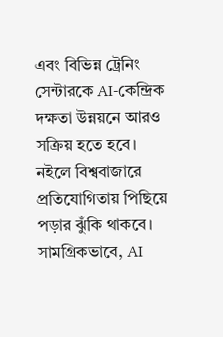এবং বিভিন্ন ট্রেনিং সেন্টারকে AI-কেন্দ্রিক দক্ষতা উন্নয়নে আরও সক্রিয় হতে হবে। নইলে বিশ্ববাজারে প্রতিযোগিতায় পিছিয়ে পড়ার ঝুঁকি থাকবে।
সামগ্রিকভাবে, AI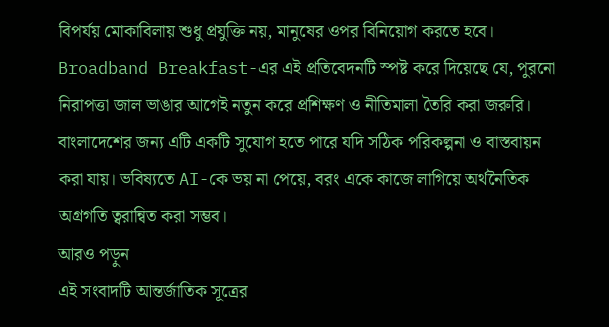বিপর্যয় মোকাবিলায় শুধু প্রযুক্তি নয়, মানুষের ওপর বিনিয়োগ করতে হবে। Broadband Breakfast-এর এই প্রতিবেদনটি স্পষ্ট করে দিয়েছে যে, পুরনো নিরাপত্তা জাল ভাঙার আগেই নতুন করে প্রশিক্ষণ ও নীতিমালা তৈরি করা জরুরি। বাংলাদেশের জন্য এটি একটি সুযোগ হতে পারে যদি সঠিক পরিকল্পনা ও বাস্তবায়ন করা যায়। ভবিষ্যতে AI-কে ভয় না পেয়ে, বরং একে কাজে লাগিয়ে অর্থনৈতিক অগ্রগতি ত্বরান্বিত করা সম্ভব।
আরও পড়ুন
এই সংবাদটি আন্তর্জাতিক সূত্রের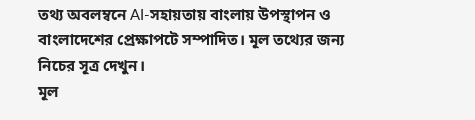তথ্য অবলম্বনে AI-সহায়তায় বাংলায় উপস্থাপন ও বাংলাদেশের প্রেক্ষাপটে সম্পাদিত। মূল তথ্যের জন্য নিচের সূত্র দেখুন।
মূল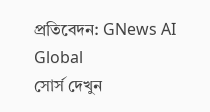প্রতিবেদন: GNews AI Global
সোর্স দেখুন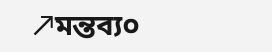↗মন্তব্য০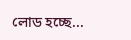লোড হচ্ছে...